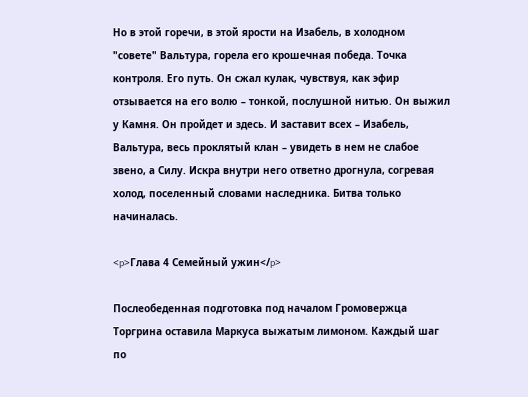Но в этой горечи, в этой ярости на Изабель, в холодном "совете" Вальтура, горела его крошечная победа. Точка контроля. Его путь. Он сжал кулак, чувствуя, как эфир отзывается на его волю – тонкой, послушной нитью. Он выжил у Камня. Он пройдет и здесь. И заставит всех – Изабель, Вальтура, весь проклятый клан – увидеть в нем не слабое звено, а Силу. Искра внутри него ответно дрогнула, согревая холод, поселенный словами наследника. Битва только начиналась.

<p>Глава 4 Семейный ужин</p>

Послеобеденная подготовка под началом Громовержца Торгрина оставила Маркуса выжатым лимоном. Каждый шаг по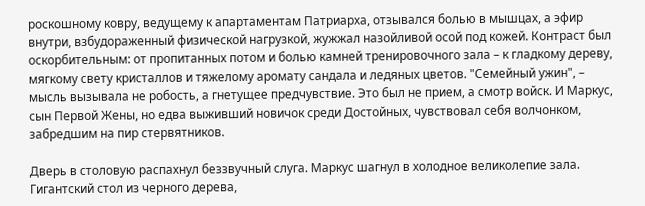роскошному ковру, ведущему к апартаментам Патриарха, отзывался болью в мышцах, а эфир внутри, взбудораженный физической нагрузкой, жужжал назойливой осой под кожей. Контраст был оскорбительным: от пропитанных потом и болью камней тренировочного зала – к гладкому дереву, мягкому свету кристаллов и тяжелому аромату сандала и ледяных цветов. "Семейный ужин", – мысль вызывала не робость, а гнетущее предчувствие. Это был не прием, а смотр войск. И Маркус, сын Первой Жены, но едва выживший новичок среди Достойных, чувствовал себя волчонком, забредшим на пир стервятников.

Дверь в столовую распахнул беззвучный слуга. Маркус шагнул в холодное великолепие зала. Гигантский стол из черного дерева,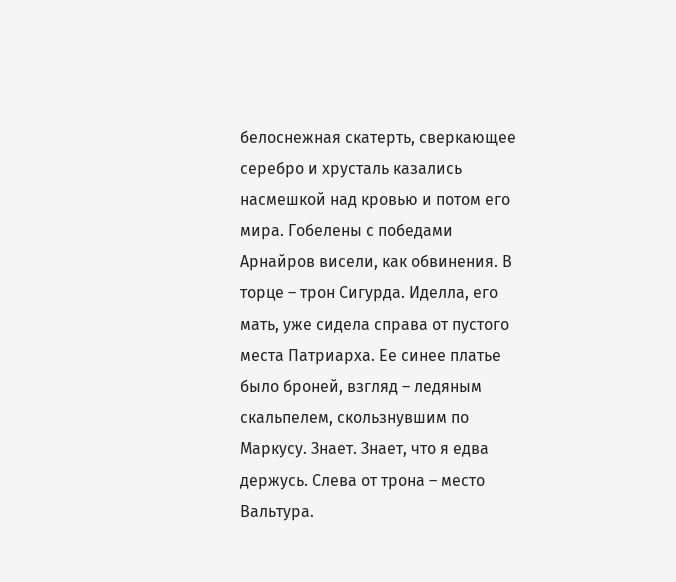белоснежная скатерть, сверкающее серебро и хрусталь казались насмешкой над кровью и потом его мира. Гобелены с победами Арнайров висели, как обвинения. В торце – трон Сигурда. Иделла, его мать, уже сидела справа от пустого места Патриарха. Ее синее платье было броней, взгляд – ледяным скальпелем, скользнувшим по Маркусу. Знает. Знает, что я едва держусь. Слева от трона – место Вальтура.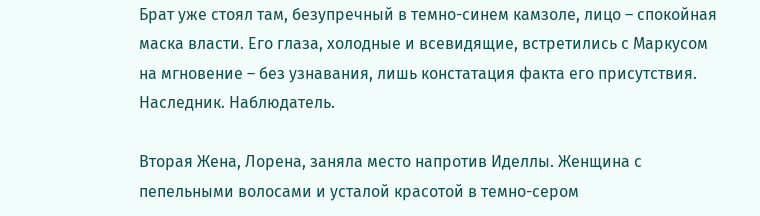Брат уже стоял там, безупречный в темно-синем камзоле, лицо – спокойная маска власти. Его глаза, холодные и всевидящие, встретились с Маркусом на мгновение – без узнавания, лишь констатация факта его присутствия. Наследник. Наблюдатель.

Вторая Жена, Лорена, заняла место напротив Иделлы. Женщина с пепельными волосами и усталой красотой в темно-сером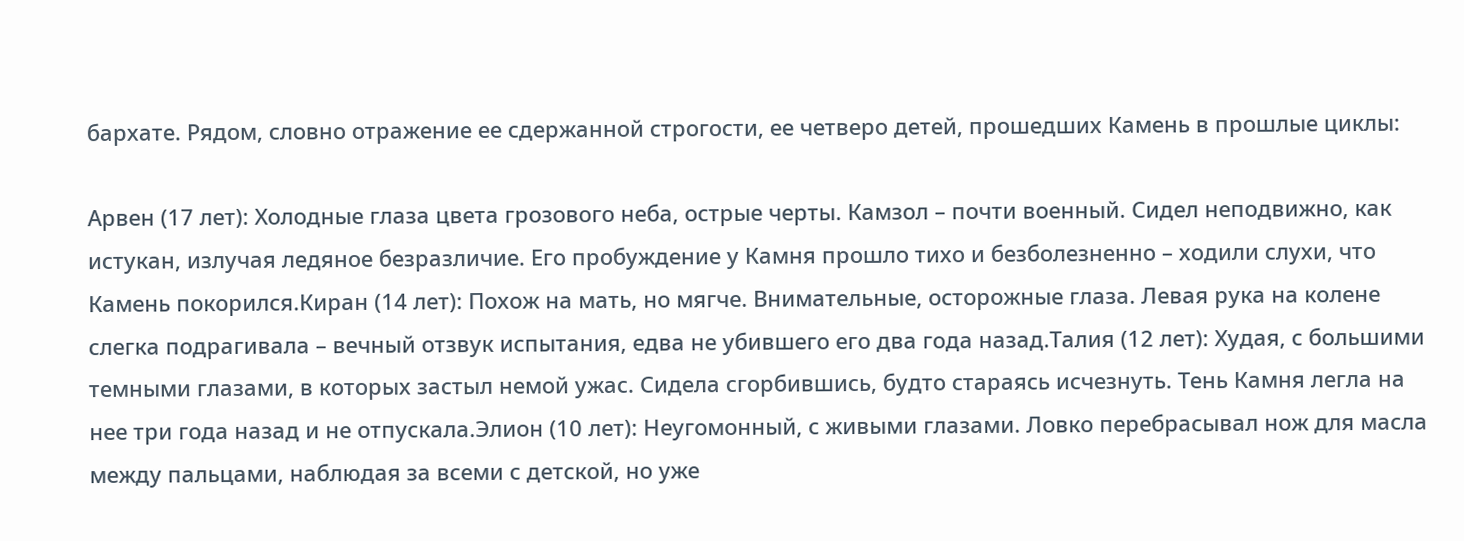бархате. Рядом, словно отражение ее сдержанной строгости, ее четверо детей, прошедших Камень в прошлые циклы:

Арвен (17 лет): Холодные глаза цвета грозового неба, острые черты. Камзол – почти военный. Сидел неподвижно, как истукан, излучая ледяное безразличие. Его пробуждение у Камня прошло тихо и безболезненно – ходили слухи, что Камень покорился.Киран (14 лет): Похож на мать, но мягче. Внимательные, осторожные глаза. Левая рука на колене слегка подрагивала – вечный отзвук испытания, едва не убившего его два года назад.Талия (12 лет): Худая, с большими темными глазами, в которых застыл немой ужас. Сидела сгорбившись, будто стараясь исчезнуть. Тень Камня легла на нее три года назад и не отпускала.Элион (10 лет): Неугомонный, с живыми глазами. Ловко перебрасывал нож для масла между пальцами, наблюдая за всеми с детской, но уже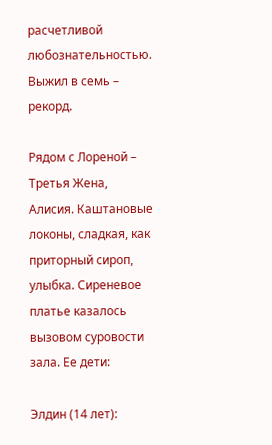расчетливой любознательностью. Выжил в семь – рекорд.

Рядом с Лореной – Третья Жена, Алисия. Каштановые локоны, сладкая, как приторный сироп, улыбка. Сиреневое платье казалось вызовом суровости зала. Ее дети:

Элдин (14 лет):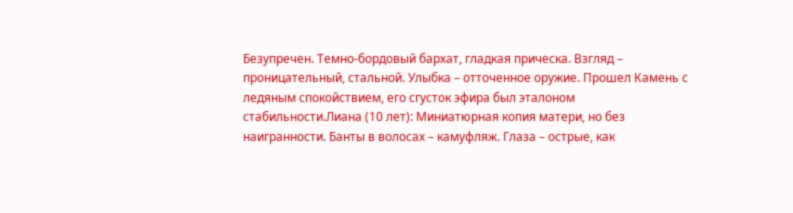Безупречен. Темно-бордовый бархат, гладкая прическа. Взгляд – проницательный, стальной. Улыбка – отточенное оружие. Прошел Камень с ледяным спокойствием, его сгусток эфира был эталоном стабильности.Лиана (10 лет): Миниатюрная копия матери, но без наигранности. Банты в волосах – камуфляж. Глаза – острые, как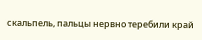скальпель, пальцы нервно теребили край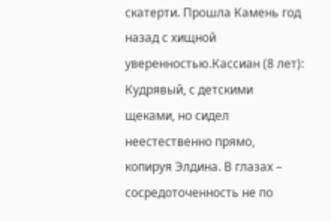скатерти. Прошла Камень год назад с хищной уверенностью.Кассиан (8 лет): Кудрявый, с детскими щеками, но сидел неестественно прямо, копируя Элдина. В глазах – сосредоточенность не по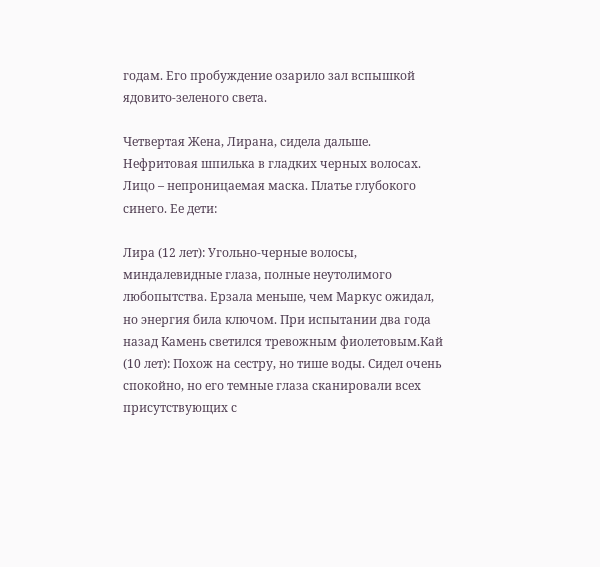годам. Его пробуждение озарило зал вспышкой ядовито-зеленого света.

Четвертая Жена, Лирана, сидела дальше. Нефритовая шпилька в гладких черных волосах. Лицо – непроницаемая маска. Платье глубокого синего. Ее дети:

Лира (12 лет): Угольно-черные волосы, миндалевидные глаза, полные неутолимого любопытства. Ерзала меньше, чем Маркус ожидал, но энергия била ключом. При испытании два года назад Камень светился тревожным фиолетовым.Кай (10 лет): Похож на сестру, но тише воды. Сидел очень спокойно, но его темные глаза сканировали всех присутствующих с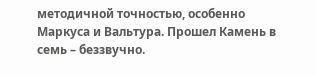методичной точностью, особенно Маркуса и Вальтура. Прошел Камень в семь – беззвучно.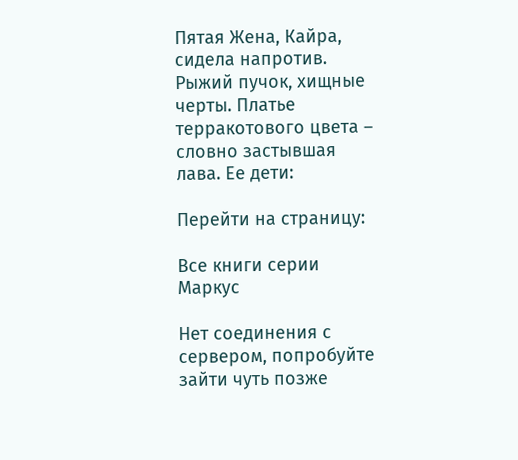Пятая Жена, Кайра, сидела напротив. Рыжий пучок, хищные черты. Платье терракотового цвета – словно застывшая лава. Ее дети:

Перейти на страницу:

Все книги серии Маркус

Нет соединения с сервером, попробуйте зайти чуть позже